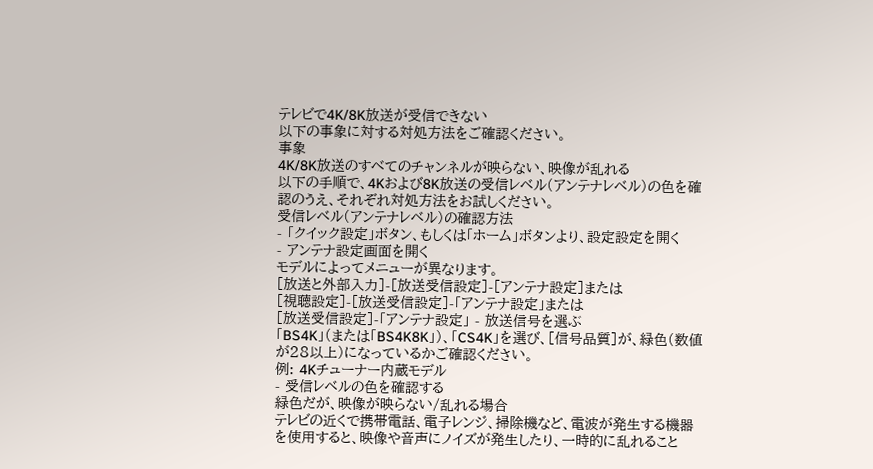テレビで4K/8K放送が受信できない
以下の事象に対する対処方法をご確認ください。
事象
4K/8K放送のすべてのチャンネルが映らない、映像が乱れる
以下の手順で、4Kおよび8K放送の受信レベル(アンテナレベル)の色を確認のうえ、それぞれ対処方法をお試しください。
受信レベル(アンテナレベル)の確認方法
- 「クイック設定」ボタン、もしくは「ホーム」ボタンより、設定設定を開く
- アンテナ設定画面を開く
モデルによってメニューが異なります。
[放送と外部入力]-[放送受信設定]-[アンテナ設定]または
[視聴設定]-[放送受信設定]-「アンテナ設定」または
[放送受信設定]-「アンテナ設定」 - 放送信号を選ぶ
「BS4K」(または「BS4K8K」)、「CS4K」を選び、[信号品質]が、緑色(数値が28以上)になっているかご確認ください。
例: 4Kチューナー内蔵モデル
- 受信レベルの色を確認する
緑色だが、映像が映らない/乱れる場合
テレビの近くで携帯電話、電子レンジ、掃除機など、電波が発生する機器を使用すると、映像や音声にノイズが発生したり、一時的に乱れること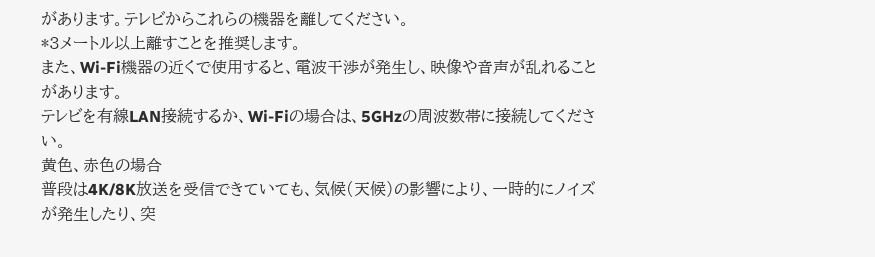があります。テレビからこれらの機器を離してください。
*3メートル以上離すことを推奨します。
また、Wi-Fi機器の近くで使用すると、電波干渉が発生し、映像や音声が乱れることがあります。
テレビを有線LAN接続するか、Wi-Fiの場合は、5GHzの周波数帯に接続してください。
黄色、赤色の場合
普段は4K/8K放送を受信できていても、気候(天候)の影響により、一時的にノイズが発生したり、突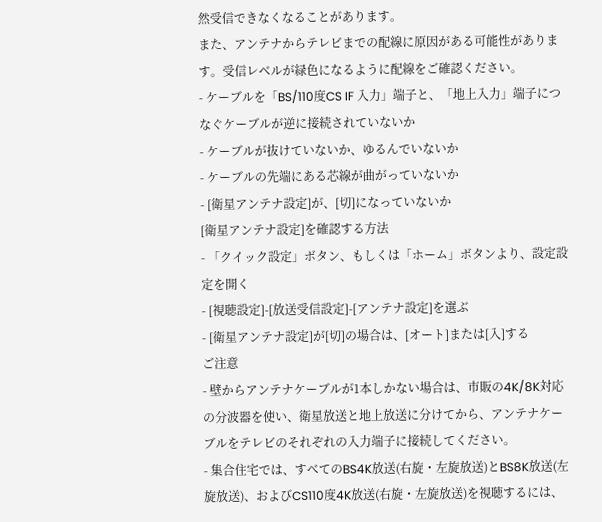然受信できなくなることがあります。
また、アンテナからテレビまでの配線に原因がある可能性があります。受信レベルが緑色になるように配線をご確認ください。
- ケーブルを「BS/110度CS IF 入力」端子と、「地上入力」端子につなぐケーブルが逆に接続されていないか
- ケーブルが抜けていないか、ゆるんでいないか
- ケーブルの先端にある芯線が曲がっていないか
- [衛星アンテナ設定]が、[切]になっていないか
[衛星アンテナ設定]を確認する方法
- 「クイック設定」ボタン、もしくは「ホーム」ボタンより、設定設定を開く
- [視聴設定]-[放送受信設定]-[アンテナ設定]を選ぶ
- [衛星アンテナ設定]が[切]の場合は、[オート]または[入]する
ご注意
- 壁からアンテナケーブルが1本しかない場合は、市販の4K/8K対応の分波器を使い、衛星放送と地上放送に分けてから、アンテナケーブルをテレビのそれぞれの入力端子に接続してください。
- 集合住宅では、すべてのBS4K放送(右旋・左旋放送)とBS8K放送(左旋放送)、およびCS110度4K放送(右旋・左旋放送)を視聴するには、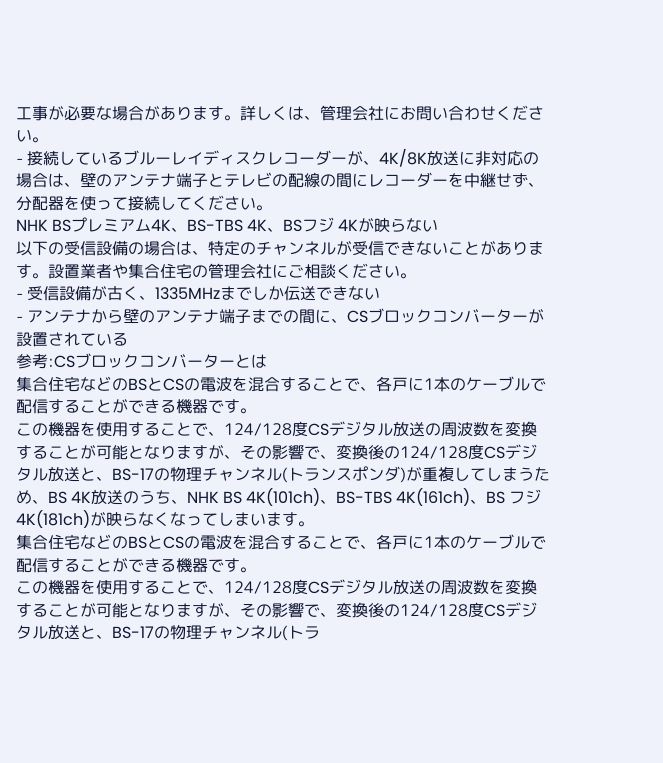工事が必要な場合があります。詳しくは、管理会社にお問い合わせください。
- 接続しているブルーレイディスクレコーダーが、4K/8K放送に非対応の場合は、壁のアンテナ端子とテレビの配線の間にレコーダーを中継せず、分配器を使って接続してください。
NHK BSプレミアム4K、BS-TBS 4K、BSフジ 4Kが映らない
以下の受信設備の場合は、特定のチャンネルが受信できないことがあります。設置業者や集合住宅の管理会社にご相談ください。
- 受信設備が古く、1335MHzまでしか伝送できない
- アンテナから壁のアンテナ端子までの間に、CSブロックコンバーターが設置されている
参考:CSブロックコンバーターとは
集合住宅などのBSとCSの電波を混合することで、各戸に1本のケーブルで配信することができる機器です。
この機器を使用することで、124/128度CSデジタル放送の周波数を変換することが可能となりますが、その影響で、変換後の124/128度CSデジタル放送と、BS-17の物理チャンネル(トランスポンダ)が重複してしまうため、BS 4K放送のうち、NHK BS 4K(101ch)、BS-TBS 4K(161ch)、BS フジ 4K(181ch)が映らなくなってしまいます。
集合住宅などのBSとCSの電波を混合することで、各戸に1本のケーブルで配信することができる機器です。
この機器を使用することで、124/128度CSデジタル放送の周波数を変換することが可能となりますが、その影響で、変換後の124/128度CSデジタル放送と、BS-17の物理チャンネル(トラ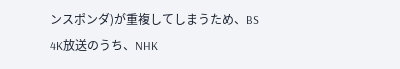ンスポンダ)が重複してしまうため、BS 4K放送のうち、NHK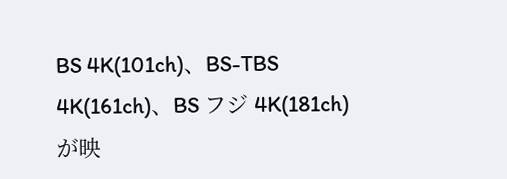BS 4K(101ch)、BS-TBS 4K(161ch)、BS フジ 4K(181ch)が映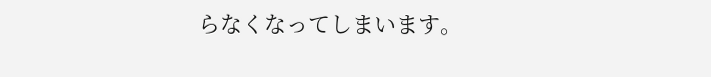らなくなってしまいます。